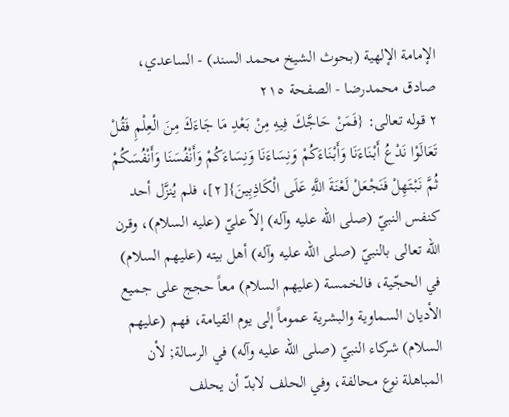الإمامة الإلهية (بحوث الشيخ محمد السند) - الساعدي، صادق محمدرضا - الصفحة ٢١٥
٢ قوله تعالى: {فَمَنْ حَاجَّكَ فِيهِ مِنْ بَعْدِ مَا جَاءَكَ مِنَ الْعِلْمِ فَقُلْ تَعَالَوْا نَدْعُ أَبْنَاءَنَا وَأَبْنَاءَكُمْ وَنِسَاءَنَا وَنِسَاءَكُمْ وَأَنْفُسَنَا وَأَنْفُسَكُمْ ثُمَّ نَبْتَهِلْ فَنَجْعَلْ لَعْنَةَ اللَّهِ عَلَى الْكَاذِبِينَ}[٢]، فلم يُنزَّل أحد كنفس النبيّ (صلى الله عليه وآله) إلاّ عليّ (عليه السلام)، وقرن الله تعالى بالنبيّ (صلى الله عليه وآله) أهل بيته (عليهم السلام) في الحجّية، فالخمسة (عليهم السلام) معاً حجج على جميع الأديان السماوية والبشرية عموماً إلى يوم القيامة، فهم (عليهم السلام) شركاء النبيّ (صلى الله عليه وآله) في الرسالة; لأن المباهلة نوع محالفة، وفي الحلف لابدّ أن يحلف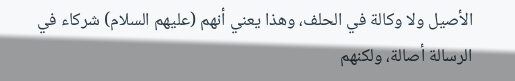الأصيل ولا وكالة في الحلف، وهذا يعني أنهم (عليهم السلام) شركاء في الرسالة أصالة، ولكنهم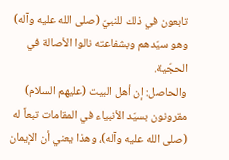تابعون في ذلك للنبيّ (صلى الله عليه وآله) وهو سيّدهم وبشفاعته نالوا الأصالة في الحجّية.
والحاصل: إن أهل البيت (عليهم السلام) مقرونون بسيّد الأنبياء في المقامات تبعاً له (صلى الله عليه وآله)، وهذا يعني أن الإيمان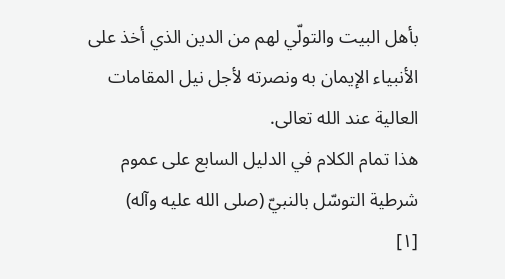بأهل البيت والتولّي لهم من الدين الذي أخذ على الأنبياء الإيمان به ونصرته لأجل نيل المقامات العالية عند الله تعالى.
هذا تمام الكلام في الدليل السابع على عموم شرطية التوسّل بالنبيّ (صلى الله عليه وآله)
[١]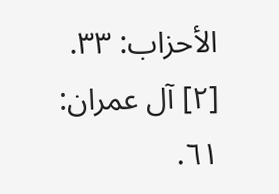الأحزاب: ٣٣.
[٢] آل عمران: ٦١.